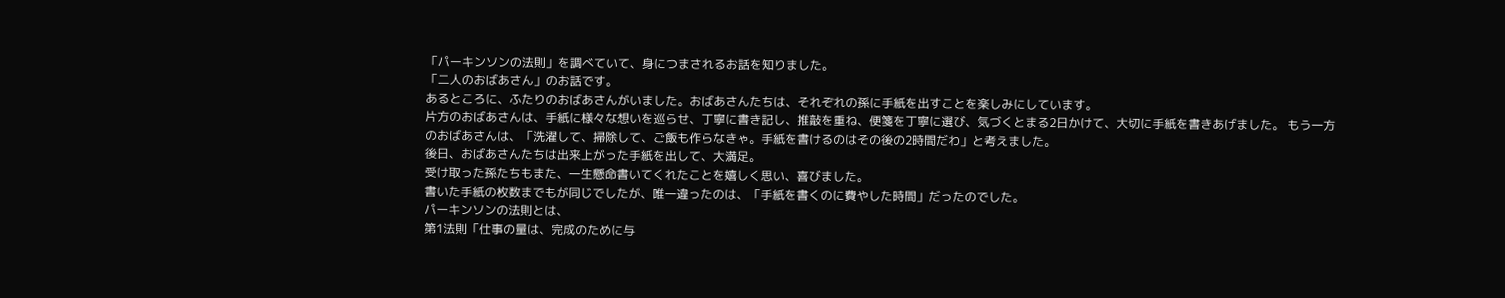「パーキンソンの法則」を調べていて、身につまされるお話を知りました。
「二人のおばあさん」のお話です。
あるところに、ふたりのおばあさんがいました。おばあさんたちは、それぞれの孫に手紙を出すことを楽しみにしています。
片方のおばあさんは、手紙に様々な想いを巡らせ、丁寧に書き記し、推敲を重ね、便箋を丁寧に選び、気づくとまる2日かけて、大切に手紙を書きあげました。 もう一方のおばあさんは、「洗濯して、掃除して、ご飯も作らなきゃ。手紙を書けるのはその後の2時間だわ」と考えました。
後日、おばあさんたちは出来上がった手紙を出して、大満足。
受け取った孫たちもまた、一生懸命書いてくれたことを嬉しく思い、喜びました。
書いた手紙の枚数までもが同じでしたが、唯一違ったのは、「手紙を書くのに費やした時間」だったのでした。
パーキンソンの法則とは、
第1法則「仕事の量は、完成のために与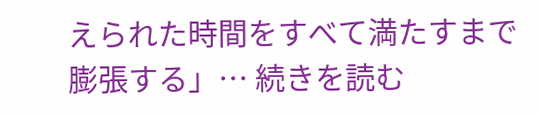えられた時間をすべて満たすまで膨張する」… 続きを読む